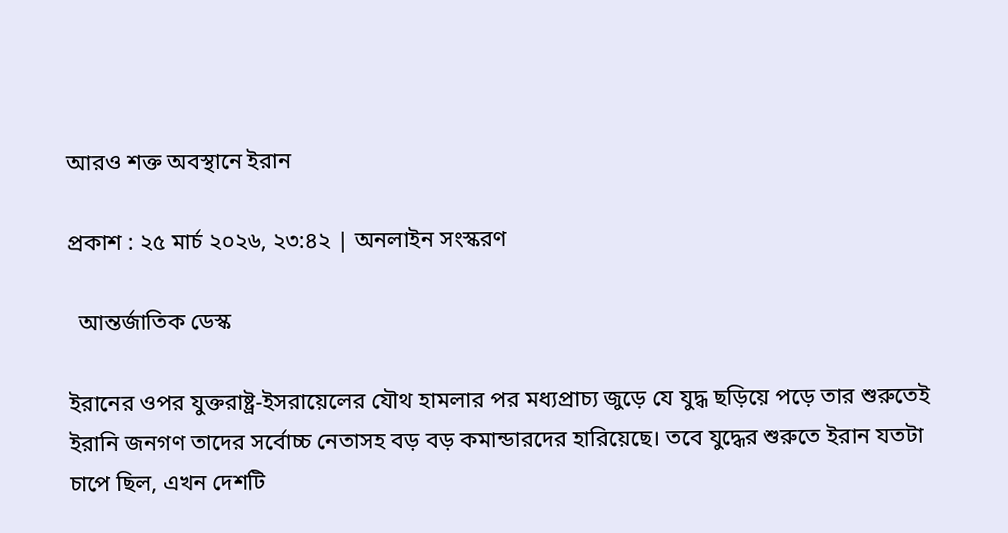আরও শক্ত অবস্থানে ইরান

প্রকাশ : ২৫ মার্চ ২০২৬, ২৩:৪২ | অনলাইন সংস্করণ

  আন্তর্জাতিক ডেস্ক

ইরানের ওপর যুক্তরাষ্ট্র-ইসরায়েলের যৌথ হামলার পর মধ্যপ্রাচ্য জুড়ে যে যুদ্ধ ছড়িয়ে পড়ে তার শুরুতেই ইরানি জনগণ তাদের সর্বোচ্চ নেতাসহ বড় বড় কমান্ডারদের হারিয়েছে। তবে যুদ্ধের শুরুতে ইরান যতটা চাপে ছিল, এখন দেশটি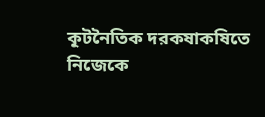কূটনৈতিক দরকষাকষিতে নিজেকে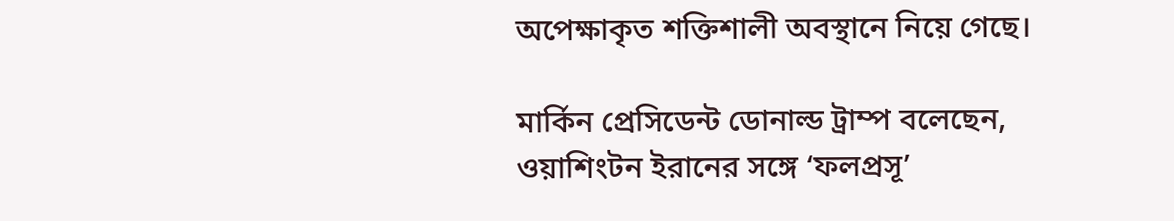অপেক্ষাকৃত শক্তিশালী অবস্থানে নিয়ে গেছে।

মার্কিন প্রেসিডেন্ট ডোনাল্ড ট্রাম্প বলেছেন, ওয়াশিংটন ইরানের সঙ্গে ‘ফলপ্রসূ’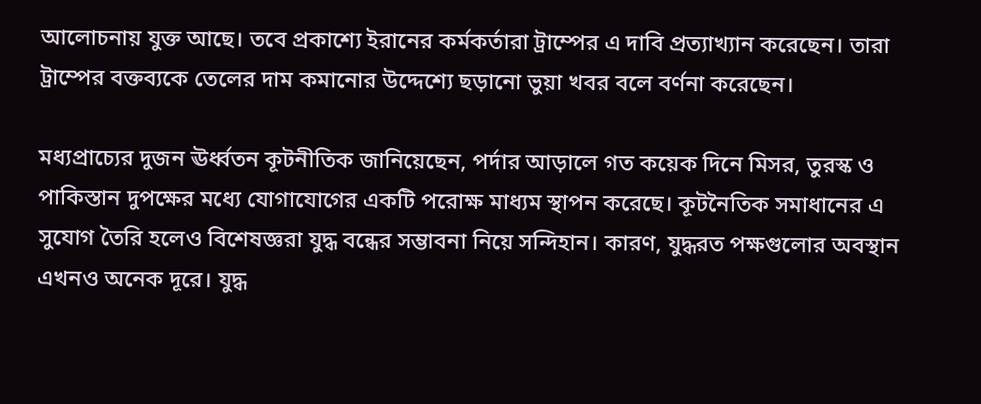আলোচনায় যুক্ত আছে। তবে প্রকাশ্যে ইরানের কর্মকর্তারা ট্রাম্পের এ দাবি প্রত্যাখ্যান করেছেন। তারা ট্রাম্পের বক্তব্যকে তেলের দাম কমানোর উদ্দেশ্যে ছড়ানো ভুয়া খবর বলে বর্ণনা করেছেন।

মধ্যপ্রাচ্যের দুজন ঊর্ধ্বতন কূটনীতিক জানিয়েছেন, পর্দার আড়ালে গত কয়েক দিনে মিসর, তুরস্ক ও পাকিস্তান দুপক্ষের মধ্যে যোগাযোগের একটি পরোক্ষ মাধ্যম স্থাপন করেছে। কূটনৈতিক সমাধানের এ সুযোগ তৈরি হলেও বিশেষজ্ঞরা যুদ্ধ বন্ধের সম্ভাবনা নিয়ে সন্দিহান। কারণ, যুদ্ধরত পক্ষগুলোর অবস্থান এখনও অনেক দূরে। যুদ্ধ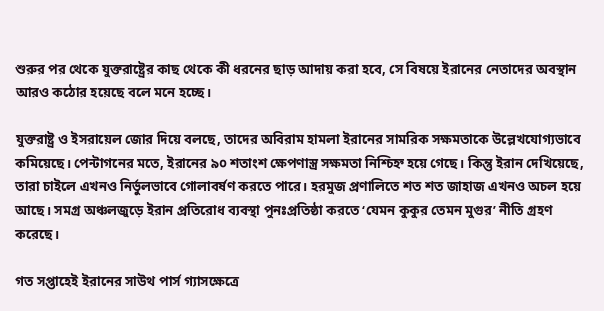শুরুর পর থেকে যুক্তরাষ্ট্রের কাছ থেকে কী ধরনের ছাড় আদায় করা হবে, সে বিষয়ে ইরানের নেতাদের অবস্থান আরও কঠোর হয়েছে বলে মনে হচ্ছে।

যুক্তরাষ্ট্র ও ইসরায়েল জোর দিয়ে বলছে, তাদের অবিরাম হামলা ইরানের সামরিক সক্ষমতাকে উল্লেখযোগ্যভাবে কমিয়েছে। পেন্টাগনের মতে, ইরানের ৯০ শতাংশ ক্ষেপণাস্ত্র সক্ষমতা নিশ্চিহ্ন হয়ে গেছে। কিন্তু ইরান দেখিয়েছে, তারা চাইলে এখনও নির্ভুলভাবে গোলাবর্ষণ করতে পারে। হরমুজ প্রণালিতে শত শত জাহাজ এখনও অচল হয়ে আছে। সমগ্র অঞ্চলজুড়ে ইরান প্রতিরোধ ব্যবস্থা পুনঃপ্রতিষ্ঠা করতে ‘যেমন কুকুর তেমন মুগুর’ নীতি গ্রহণ করেছে।

গত সপ্তাহেই ইরানের সাউথ পার্স গ্যাসক্ষেত্রে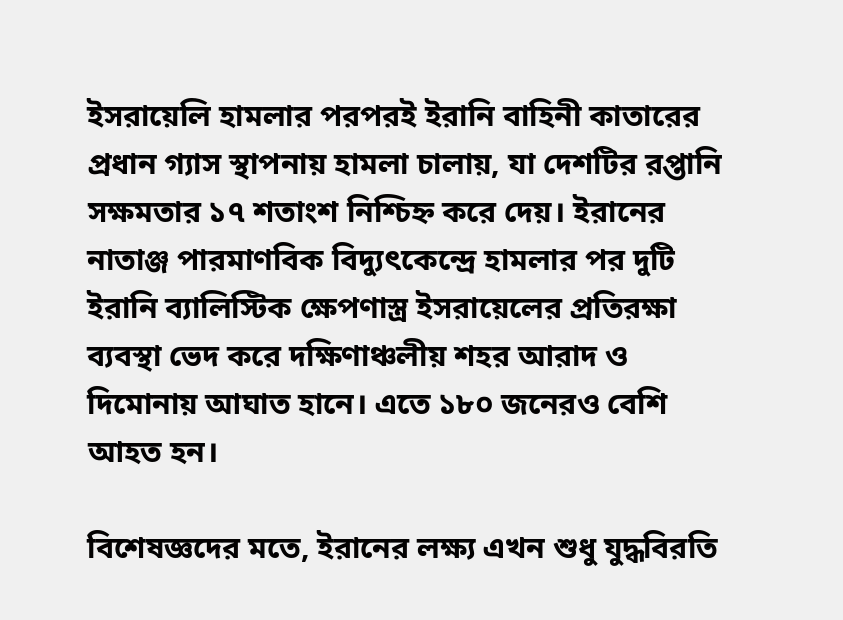ইসরায়েলি হামলার পরপরই ইরানি বাহিনী কাতারের প্রধান গ্যাস স্থাপনায় হামলা চালায়, যা দেশটির রপ্তানি সক্ষমতার ১৭ শতাংশ নিশ্চিহ্ন করে দেয়। ইরানের নাতাঞ্জ পারমাণবিক বিদ্যুৎকেন্দ্রে হামলার পর দুটি ইরানি ব্যালিস্টিক ক্ষেপণাস্ত্র ইসরায়েলের প্রতিরক্ষা ব্যবস্থা ভেদ করে দক্ষিণাঞ্চলীয় শহর আরাদ ও দিমোনায় আঘাত হানে। এতে ১৮০ জনেরও বেশি আহত হন।

বিশেষজ্ঞদের মতে, ইরানের লক্ষ্য এখন শুধু যুদ্ধবিরতি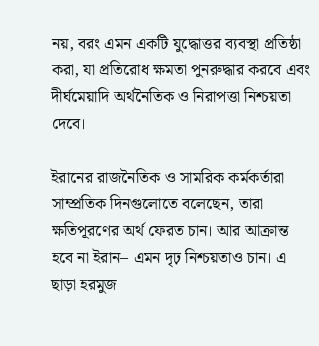নয়, বরং এমন একটি যুদ্ধোত্তর ব্যবস্থা প্রতিষ্ঠা করা, যা প্রতিরোধ ক্ষমতা পুনরুদ্ধার করবে এবং দীর্ঘমেয়াদি অর্থনৈতিক ও নিরাপত্তা নিশ্চয়তা দেবে।

ইরানের রাজনৈতিক ও সামরিক কর্মকর্তারা সাম্প্রতিক দিনগুলোতে বলেছেন, তারা ক্ষতিপূরণের অর্থ ফেরত চান। আর আক্রান্ত হবে না ইরান– এমন দৃঢ় নিশ্চয়তাও চান। এ ছাড়া হরমুজ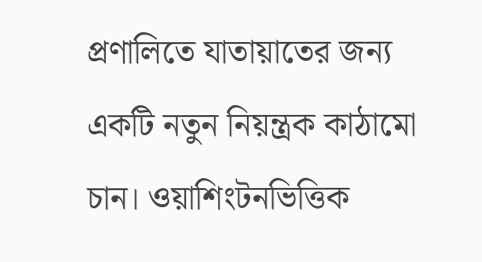প্রণালিতে যাতায়াতের জন্য একটি নতুন নিয়ন্ত্রক কাঠামো চান। ওয়াশিংটনভিত্তিক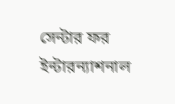সেন্টার ফর ইন্টারন্যাশনাল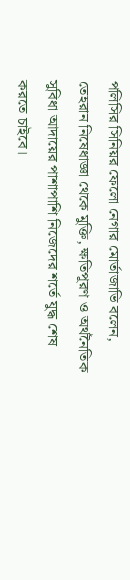পলিসির সিনিয়র ফেলো নেগার মোর্তাজাভি বলেন, তেহরান নিষেধাজ্ঞা থেকে মুক্তি, ক্ষতিপূরণ ও অর্থনৈতিক সুবিধা আদায়ের পাশাপাশি নিজেদের শর্তে যুদ্ধ শেষ করতে চাইবে।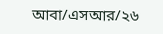আবা/এসআর/২৬